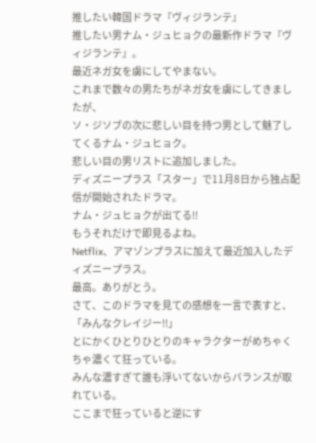推したい韓国ドラマ『ヴィジランテ』
推したい男ナム・ジュヒョクの最新作ドラマ『ヴィジランテ』。
最近ネガ女を虜にしてやまない。
これまで数々の男たちがネガ女を虜にしてきましたが、
ソ・ジソブの次に悲しい目を持つ男として魅了してくるナム・ジュヒョク。
悲しい目の男リストに追加しました。
ディズニープラス「スター」で11月8日から独占配信が開始されたドラマ。
ナム・ジュヒョクが出てる!!
もうそれだけで即見るよね。
Netflix、アマゾンプラスに加えて最近加入したディズニープラス。
最高。ありがとう。
さて、このドラマを見ての感想を一言で表すと、
「みんなクレイジー!!」
とにかくひとりひとりのキャラクターがめちゃくちゃ濃くて狂っている。
みんな濃すぎて誰も浮いてないからバランスが取れている。
ここまで狂っていると逆にす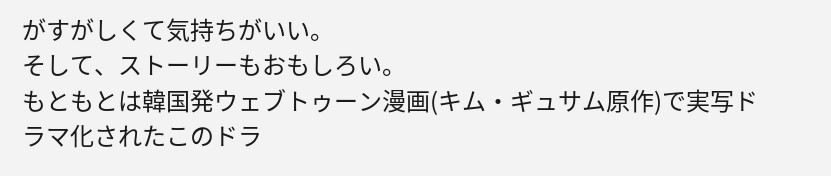がすがしくて気持ちがいい。
そして、ストーリーもおもしろい。
もともとは韓国発ウェブトゥーン漫画(キム・ギュサム原作)で実写ドラマ化されたこのドラ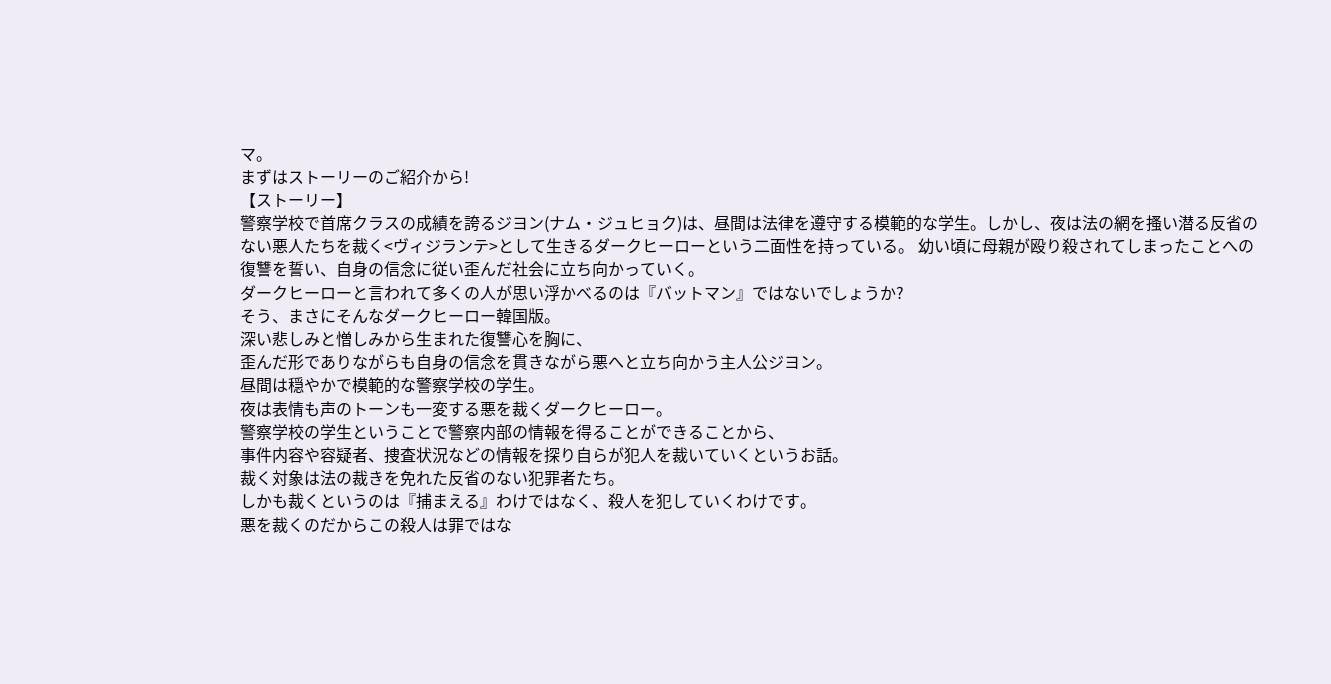マ。
まずはストーリーのご紹介から!
【ストーリー】
警察学校で首席クラスの成績を誇るジヨン(ナム・ジュヒョク)は、昼間は法律を遵守する模範的な学生。しかし、夜は法の網を搔い潜る反省のない悪人たちを裁く<ヴィジランテ>として生きるダークヒーローという二面性を持っている。 幼い頃に母親が殴り殺されてしまったことへの復讐を誓い、自身の信念に従い歪んだ社会に立ち向かっていく。
ダークヒーローと言われて多くの人が思い浮かべるのは『バットマン』ではないでしょうか?
そう、まさにそんなダークヒーロー韓国版。
深い悲しみと憎しみから生まれた復讐心を胸に、
歪んだ形でありながらも自身の信念を貫きながら悪へと立ち向かう主人公ジヨン。
昼間は穏やかで模範的な警察学校の学生。
夜は表情も声のトーンも一変する悪を裁くダークヒーロー。
警察学校の学生ということで警察内部の情報を得ることができることから、
事件内容や容疑者、捜査状況などの情報を探り自らが犯人を裁いていくというお話。
裁く対象は法の裁きを免れた反省のない犯罪者たち。
しかも裁くというのは『捕まえる』わけではなく、殺人を犯していくわけです。
悪を裁くのだからこの殺人は罪ではな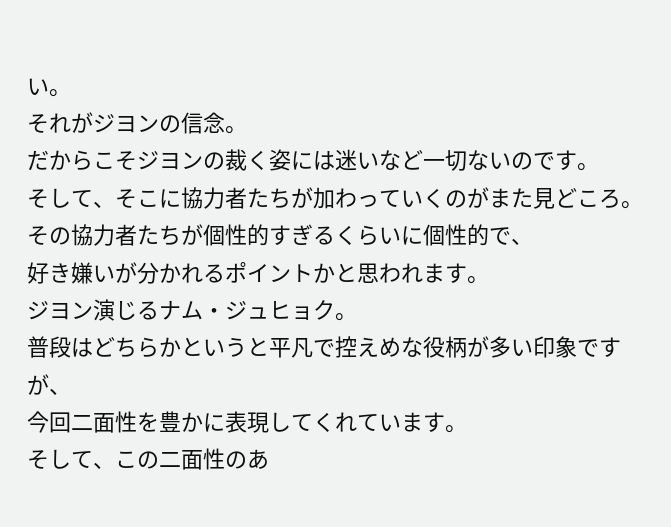い。
それがジヨンの信念。
だからこそジヨンの裁く姿には迷いなど一切ないのです。
そして、そこに協力者たちが加わっていくのがまた見どころ。
その協力者たちが個性的すぎるくらいに個性的で、
好き嫌いが分かれるポイントかと思われます。
ジヨン演じるナム・ジュヒョク。
普段はどちらかというと平凡で控えめな役柄が多い印象ですが、
今回二面性を豊かに表現してくれています。
そして、この二面性のあ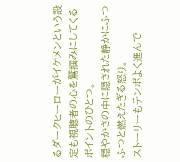るダークヒーローがイケメンという設定も視聴者の心を鷲掴みにしてくるポイントのひとつ。
穏やかさの中に隠された静かにふつふつと燃えたぎる怒り。
ストーリーもテンポよく進んで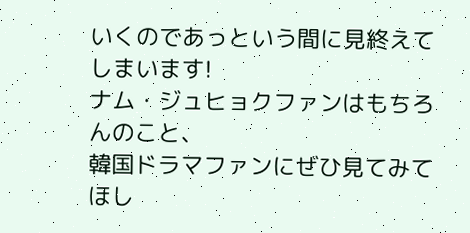いくのであっという間に見終えてしまいます!
ナム・ジュヒョクファンはもちろんのこと、
韓国ドラマファンにぜひ見てみてほし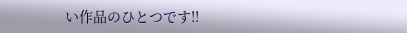い作品のひとつです!!